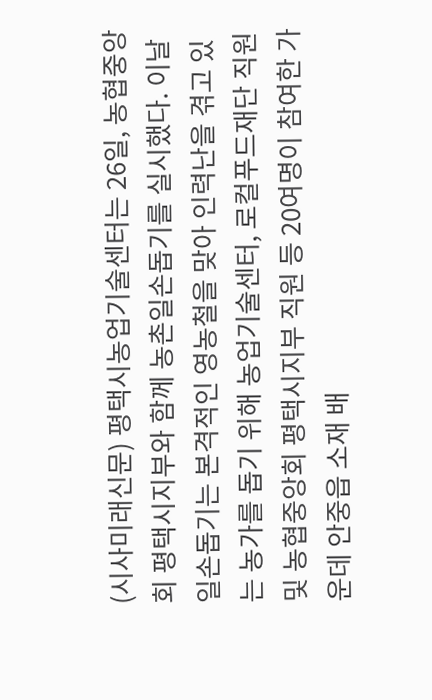(시사미래신문) 평택시농업기술센터는 26일, 농협중앙회 평택시지부와 함께 농촌일손돕기를 실시했다. 이날 일손돕기는 본격적인 영농철을 맞아 인력난을 겪고 있는 농가를 돕기 위해 농업기술센터, 로컬푸드재단 직원 및 농협중앙회 평택시지부 직원 등 20여명이 참여한 가운데 안중읍 소재 배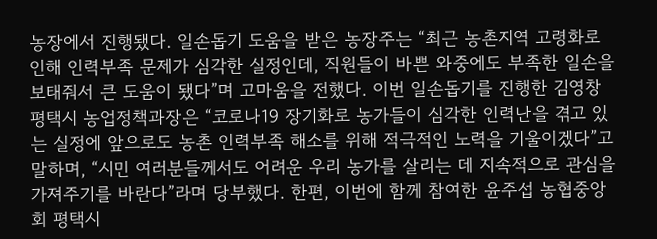농장에서 진행됐다. 일손돕기 도움을 받은 농장주는 “최근 농촌지역 고령화로 인해 인력부족 문제가 심각한 실정인데, 직원들이 바쁜 와중에도 부족한 일손을 보태줘서 큰 도움이 됐다”며 고마움을 전했다. 이번 일손돕기를 진행한 김영창 평택시 농업정책과장은 “코로나19 장기화로 농가들이 심각한 인력난을 겪고 있는 실정에 앞으로도 농촌 인력부족 해소를 위해 적극적인 노력을 기울이겠다”고 말하며, “시민 여러분들께서도 어려운 우리 농가를 살리는 데 지속적으로 관심을 가져주기를 바란다”라며 당부했다. 한편, 이번에 함께 참여한 윤주섭 농협중앙회 평택시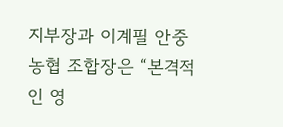지부장과 이계필 안중농협 조합장은 “본격적인 영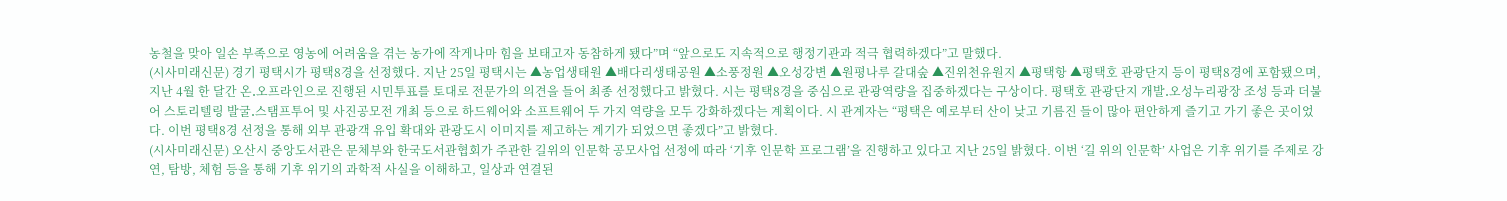농철을 맞아 일손 부족으로 영농에 어려움을 겪는 농가에 작게나마 힘을 보태고자 동참하게 됐다”며 “앞으로도 지속적으로 행정기관과 적극 협력하겠다”고 말했다.
(시사미래신문) 경기 평택시가 평택8경을 선정했다. 지난 25일 평택시는 ▲농업생태원 ▲배다리생태공원 ▲소풍정원 ▲오성강변 ▲원평나루 갈대숲 ▲진위천유원지 ▲평택항 ▲평택호 관광단지 등이 평택8경에 포함됐으며, 지난 4월 한 달간 온․오프라인으로 진행된 시민투표를 토대로 전문가의 의견을 들어 최종 선정했다고 밝혔다. 시는 평택8경을 중심으로 관광역량을 집중하겠다는 구상이다. 평택호 관광단지 개발․오성누리광장 조성 등과 더불어 스토리텔링 발굴․스탬프투어 및 사진공모전 개최 등으로 하드웨어와 소프트웨어 두 가지 역량을 모두 강화하겠다는 계획이다. 시 관계자는 “평택은 예로부터 산이 낮고 기름진 들이 많아 편안하게 즐기고 가기 좋은 곳이었다. 이번 평택8경 선정을 통해 외부 관광객 유입 확대와 관광도시 이미지를 제고하는 계기가 되었으면 좋겠다”고 밝혔다.
(시사미래신문) 오산시 중앙도서관은 문체부와 한국도서관협회가 주관한 길위의 인문학 공모사업 선정에 따라 ‘기후 인문학 프로그램’을 진행하고 있다고 지난 25일 밝혔다. 이번 ‘길 위의 인문학’ 사업은 기후 위기를 주제로 강연, 탐방, 체험 등을 통해 기후 위기의 과학적 사실을 이해하고, 일상과 연결된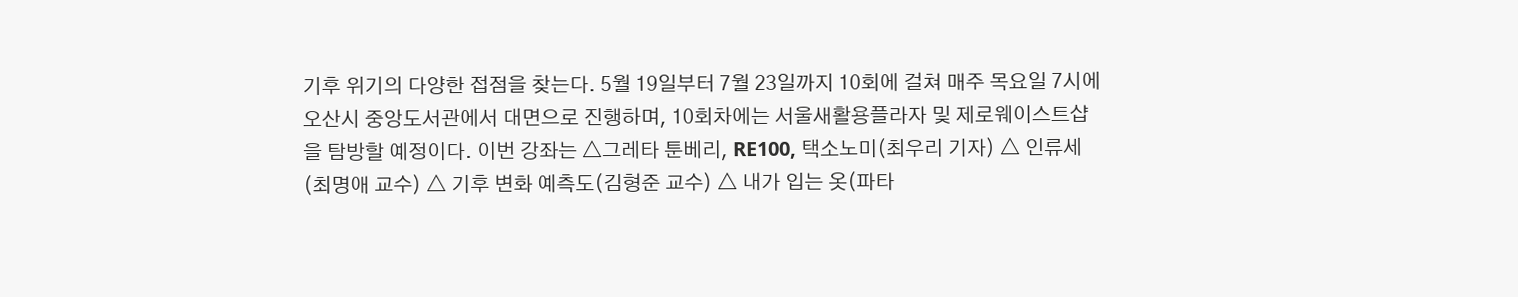기후 위기의 다양한 접점을 찾는다. 5월 19일부터 7월 23일까지 10회에 걸쳐 매주 목요일 7시에 오산시 중앙도서관에서 대면으로 진행하며, 10회차에는 서울새활용플라자 및 제로웨이스트샵을 탐방할 예정이다. 이번 강좌는 △그레타 툰베리, RE100, 택소노미(최우리 기자) △ 인류세(최명애 교수) △ 기후 변화 예측도(김형준 교수) △ 내가 입는 옷(파타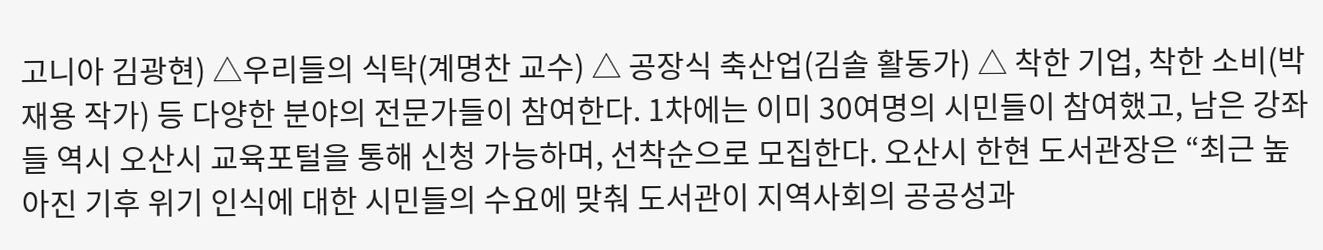고니아 김광현) △우리들의 식탁(계명찬 교수) △ 공장식 축산업(김솔 활동가) △ 착한 기업, 착한 소비(박재용 작가) 등 다양한 분야의 전문가들이 참여한다. 1차에는 이미 30여명의 시민들이 참여했고, 남은 강좌들 역시 오산시 교육포털을 통해 신청 가능하며, 선착순으로 모집한다. 오산시 한현 도서관장은 “최근 높아진 기후 위기 인식에 대한 시민들의 수요에 맞춰 도서관이 지역사회의 공공성과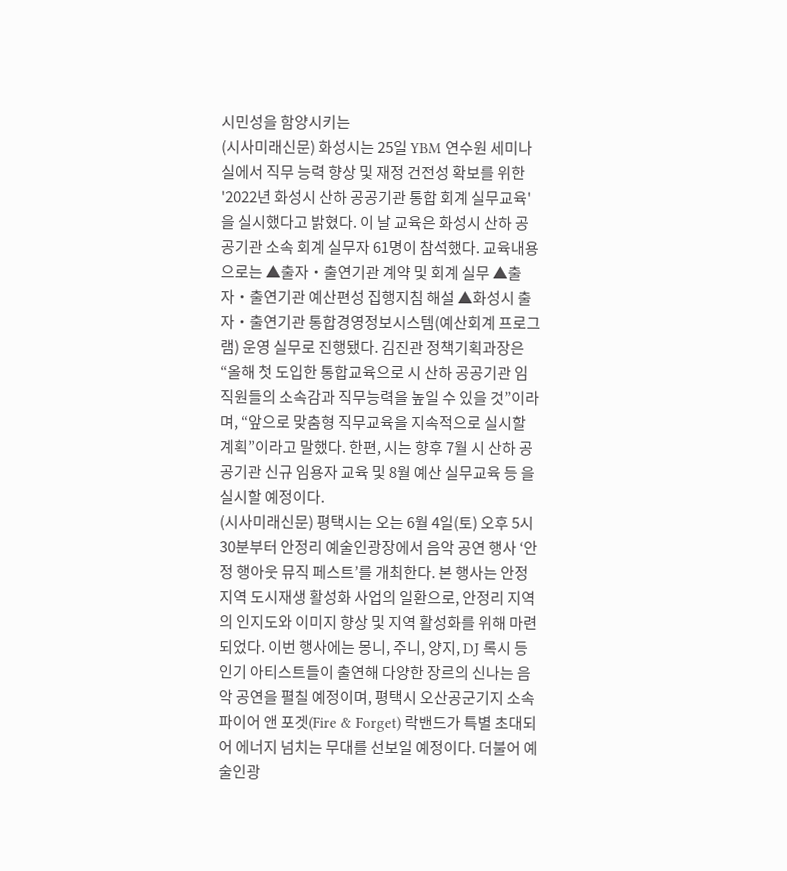시민성을 함양시키는
(시사미래신문) 화성시는 25일 YBM 연수원 세미나실에서 직무 능력 향상 및 재정 건전성 확보를 위한 '2022년 화성시 산하 공공기관 통합 회계 실무교육'을 실시했다고 밝혔다. 이 날 교육은 화성시 산하 공공기관 소속 회계 실무자 61명이 참석했다. 교육내용으로는 ▲출자‧출연기관 계약 및 회계 실무 ▲출자‧출연기관 예산편성 집행지침 해설 ▲화성시 출자‧출연기관 통합경영정보시스템(예산회계 프로그램) 운영 실무로 진행됐다. 김진관 정책기획과장은 “올해 첫 도입한 통합교육으로 시 산하 공공기관 임직원들의 소속감과 직무능력을 높일 수 있을 것”이라며, “앞으로 맞춤형 직무교육을 지속적으로 실시할 계획”이라고 말했다. 한편, 시는 향후 7월 시 산하 공공기관 신규 임용자 교육 및 8월 예산 실무교육 등 을 실시할 예정이다.
(시사미래신문) 평택시는 오는 6월 4일(토) 오후 5시 30분부터 안정리 예술인광장에서 음악 공연 행사 ‘안정 행아웃 뮤직 페스트’를 개최한다. 본 행사는 안정지역 도시재생 활성화 사업의 일환으로, 안정리 지역의 인지도와 이미지 향상 및 지역 활성화를 위해 마련되었다. 이번 행사에는 몽니, 주니, 양지, DJ 록시 등 인기 아티스트들이 출연해 다양한 장르의 신나는 음악 공연을 펼칠 예정이며, 평택시 오산공군기지 소속 파이어 앤 포겟(Fire & Forget) 락밴드가 특별 초대되어 에너지 넘치는 무대를 선보일 예정이다. 더불어 예술인광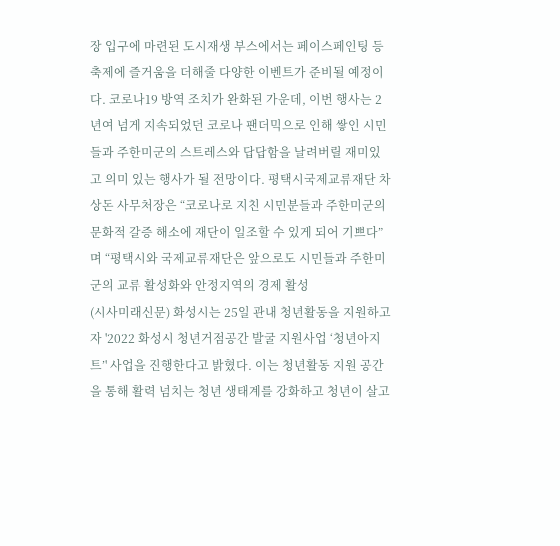장 입구에 마련된 도시재생 부스에서는 페이스페인팅 등 축제에 즐거움을 더해줄 다양한 이벤트가 준비될 예정이다. 코로나19 방역 조치가 완화된 가운데, 이번 행사는 2년여 넘게 지속되었던 코로나 팬더믹으로 인해 쌓인 시민들과 주한미군의 스트레스와 답답함을 날려버릴 재미있고 의미 있는 행사가 될 전망이다. 평택시국제교류재단 차상돈 사무처장은 “코로나로 지친 시민분들과 주한미군의 문화적 갈증 해소에 재단이 일조할 수 있게 되어 기쁘다”며 “평택시와 국제교류재단은 앞으로도 시민들과 주한미군의 교류 활성화와 안정지역의 경제 활성
(시사미래신문) 화성시는 25일 관내 청년활동을 지원하고자 '2022 화성시 청년거점공간 발굴 지원사업 ‘청년아지트’' 사업을 진행한다고 밝혔다. 이는 청년활동 지원 공간을 통해 활력 넘치는 청년 생태계를 강화하고 청년이 살고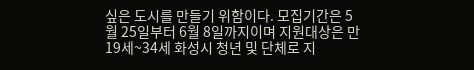싶은 도시를 만들기 위함이다. 모집기간은 5월 25일부터 6월 8일까지이며 지원대상은 만 19세~34세 화성시 청년 및 단체로 지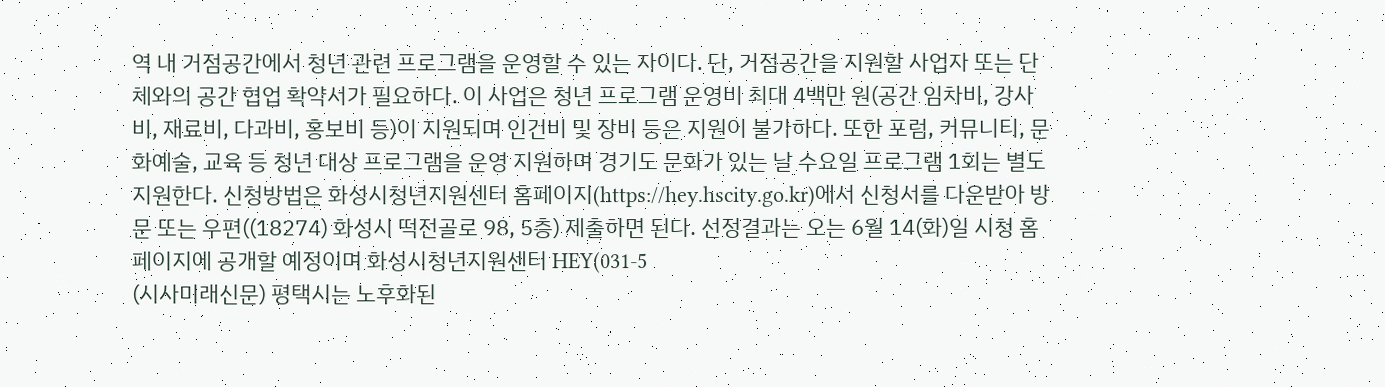역 내 거점공간에서 청년 관련 프로그램을 운영할 수 있는 자이다. 단, 거점공간을 지원할 사업자 또는 단체와의 공간 협업 확약서가 필요하다. 이 사업은 청년 프로그램 운영비 최대 4백만 원(공간 임차비, 강사비, 재료비, 다과비, 홍보비 등)이 지원되며 인건비 및 장비 등은 지원이 불가하다. 또한 포럼, 커뮤니티, 문화예술, 교육 등 청년 대상 프로그램을 운영 지원하며 경기도 문화가 있는 날 수요일 프로그램 1회는 별도 지원한다. 신청방법은 화성시청년지원센터 홈페이지(https://hey.hscity.go.kr)에서 신청서를 다운받아 방문 또는 우편((18274) 화성시 떡전골로 98, 5층) 제출하면 된다. 선정결과는 오는 6월 14(화)일 시청 홈페이지에 공개할 예정이며 화성시청년지원센터 HEY(031-5
(시사미래신문) 평택시는 노후화된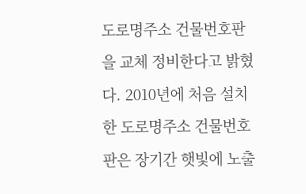도로명주소 건물번호판을 교체 정비한다고 밝혔다. 2010년에 처음 설치한 도로명주소 건물번호판은 장기간 햇빛에 노출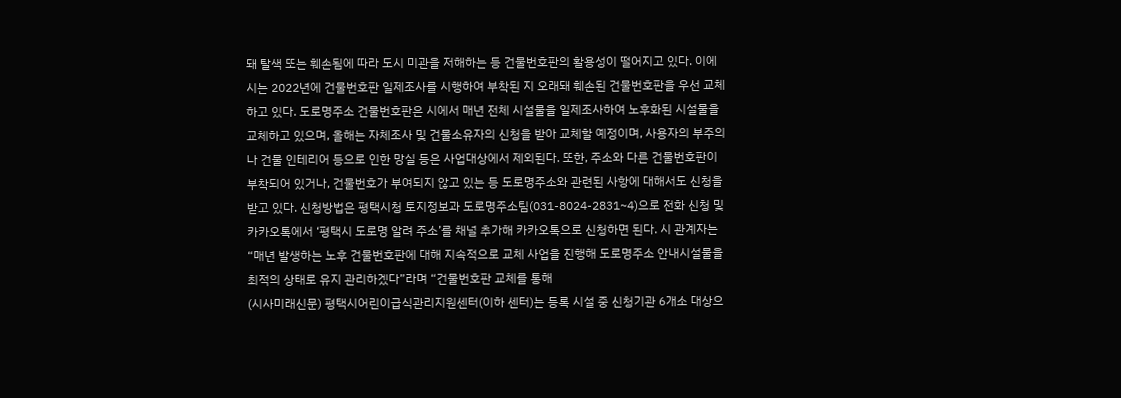돼 탈색 또는 훼손됨에 따라 도시 미관을 저해하는 등 건물번호판의 활용성이 떨어지고 있다. 이에 시는 2022년에 건물번호판 일제조사를 시행하여 부착된 지 오래돼 훼손된 건물번호판을 우선 교체하고 있다. 도로명주소 건물번호판은 시에서 매년 전체 시설물을 일제조사하여 노후화된 시설물을 교체하고 있으며, 올해는 자체조사 및 건물소유자의 신청을 받아 교체할 예정이며, 사용자의 부주의나 건물 인테리어 등으로 인한 망실 등은 사업대상에서 제외된다. 또한, 주소와 다른 건물번호판이 부착되어 있거나, 건물번호가 부여되지 않고 있는 등 도로명주소와 관련된 사항에 대해서도 신청을 받고 있다. 신청방법은 평택시청 토지정보과 도로명주소팀(031-8024-2831~4)으로 전화 신청 및 카카오톡에서 ‘평택시 도로명 알려 주소’를 채널 추가해 카카오톡으로 신청하면 된다. 시 관계자는 “매년 발생하는 노후 건물번호판에 대해 지속적으로 교체 사업을 진행해 도로명주소 안내시설물을 최적의 상태로 유지 관리하겠다”라며 “건물번호판 교체를 통해
(시사미래신문) 평택시어린이급식관리지원센터(이하 센터)는 등록 시설 중 신청기관 6개소 대상으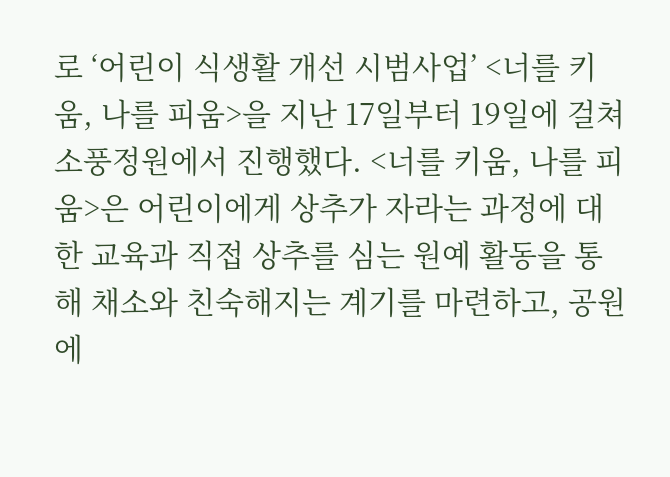로 ‘어린이 식생활 개선 시범사업’ <너를 키움, 나를 피움>을 지난 17일부터 19일에 걸쳐 소풍정원에서 진행했다. <너를 키움, 나를 피움>은 어린이에게 상추가 자라는 과정에 대한 교육과 직접 상추를 심는 원예 활동을 통해 채소와 친숙해지는 계기를 마련하고, 공원에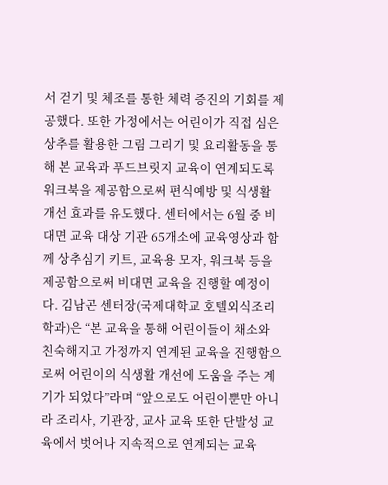서 걷기 및 체조를 통한 체력 증진의 기회를 제공했다. 또한 가정에서는 어린이가 직접 심은 상추를 활용한 그림 그리기 및 요리활동을 통해 본 교육과 푸드브릿지 교육이 연계되도록 워크북을 제공함으로써 편식예방 및 식생활 개선 효과를 유도했다. 센터에서는 6월 중 비대면 교육 대상 기관 65개소에 교육영상과 함께 상추심기 키트, 교육용 모자, 워크북 등을 제공함으로써 비대면 교육을 진행할 예정이다. 김남곤 센터장(국제대학교 호텔외식조리학과)은 “본 교육을 통해 어린이들이 채소와 친숙해지고 가정까지 연계된 교육을 진행함으로써 어린이의 식생활 개선에 도움을 주는 계기가 되었다”라며 “앞으로도 어린이뿐만 아니라 조리사, 기관장, 교사 교육 또한 단발성 교육에서 벗어나 지속적으로 연계되는 교육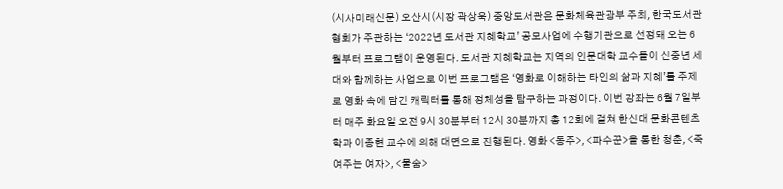(시사미래신문) 오산시(시장 곽상욱) 중앙도서관은 문화체육관광부 주최, 한국도서관협회가 주관하는 ‘2022년 도서관 지혜학교’ 공모사업에 수행기관으로 선정돼 오는 6월부터 프로그램이 운영된다. 도서관 지혜학교는 지역의 인문대학 교수들이 신중년 세대와 함께하는 사업으로 이번 프로그램은 ‘영화로 이해하는 타인의 삶과 지혜’를 주제로 영화 속에 담긴 캐릭터를 통해 정체성을 탐구하는 과정이다. 이번 강좌는 6월 7일부터 매주 화요일 오전 9시 30분부터 12시 30분까지 총 12회에 걸쳐 한신대 문화콘텐츠학과 이종현 교수에 의해 대면으로 진행된다. 영화 <동주>, <파수꾼>을 통한 청춘, <죽여주는 여자>, <물숨>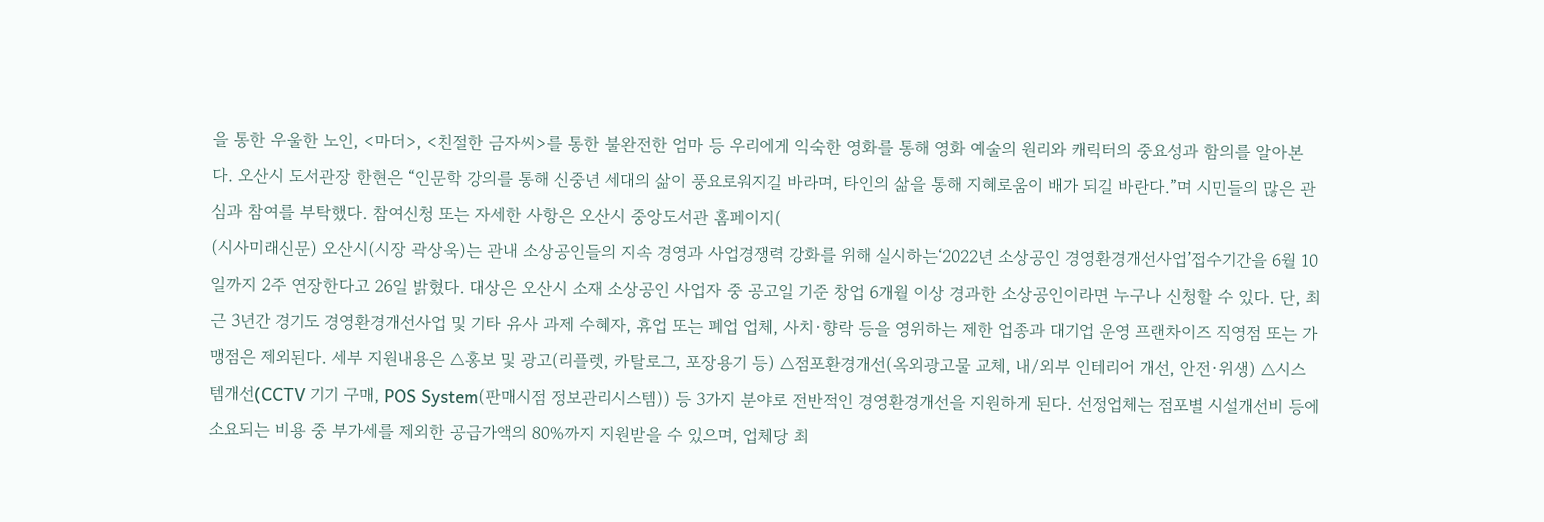을 통한 우울한 노인, <마더>, <친절한 금자씨>를 통한 불완전한 엄마 등 우리에게 익숙한 영화를 통해 영화 예술의 원리와 캐릭터의 중요성과 함의를 알아본다. 오산시 도서관장 한현은 “인문학 강의를 통해 신중년 세대의 삶이 풍요로워지길 바라며, 타인의 삶을 통해 지혜로움이 배가 되길 바란다.”며 시민들의 많은 관심과 참여를 부탁했다. 참여신청 또는 자세한 사항은 오산시 중앙도서관 홈페이지(
(시사미래신문) 오산시(시장 곽상욱)는 관내 소상공인들의 지속 경영과 사업경쟁력 강화를 위해 실시하는‘2022년 소상공인 경영환경개선사업’접수기간을 6월 10일까지 2주 연장한다고 26일 밝혔다. 대상은 오산시 소재 소상공인 사업자 중 공고일 기준 창업 6개월 이상 경과한 소상공인이라면 누구나 신청할 수 있다. 단, 최근 3년간 경기도 경영환경개선사업 및 기타 유사 과제 수혜자, 휴업 또는 폐업 업체, 사치·향락 등을 영위하는 제한 업종과 대기업 운영 프랜차이즈 직영점 또는 가맹점은 제외된다. 세부 지원내용은 △홍보 및 광고(리플렛, 카탈로그, 포장용기 등) △점포환경개선(옥외광고물 교체, 내/외부 인테리어 개선, 안전·위생) △시스템개선(CCTV 기기 구매, POS System(판매시점 정보관리시스템)) 등 3가지 분야로 전반적인 경영환경개선을 지원하게 된다. 선정업체는 점포별 시설개선비 등에 소요되는 비용 중 부가세를 제외한 공급가액의 80%까지 지원받을 수 있으며, 업체당 최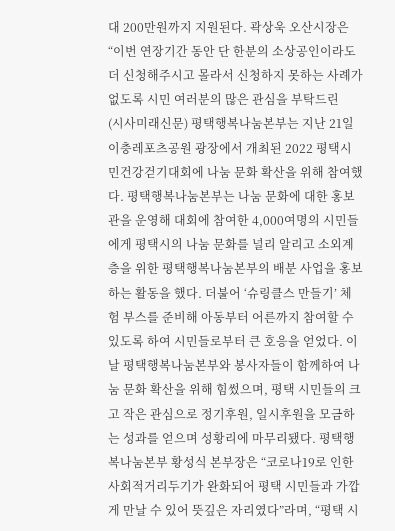대 200만원까지 지원된다. 곽상욱 오산시장은 “이번 연장기간 동안 단 한분의 소상공인이라도 더 신청해주시고 몰라서 신청하지 못하는 사례가 없도록 시민 여러분의 많은 관심을 부탁드린
(시사미래신문) 평택행복나눔본부는 지난 21일 이충레포츠공원 광장에서 개최된 2022 평택시민건강걷기대회에 나눔 문화 확산을 위해 참여했다. 평택행복나눔본부는 나눔 문화에 대한 홍보관을 운영해 대회에 참여한 4,000여명의 시민들에게 평택시의 나눔 문화를 널리 알리고 소외계층을 위한 평택행복나눔본부의 배분 사업을 홍보하는 활동을 했다. 더불어 ‘슈링클스 만들기’ 체험 부스를 준비해 아동부터 어른까지 참여할 수 있도록 하여 시민들로부터 큰 호응을 얻었다. 이날 평택행복나눔본부와 봉사자들이 함께하여 나눔 문화 확산을 위해 힘썼으며, 평택 시민들의 크고 작은 관심으로 정기후원, 일시후원을 모금하는 성과를 얻으며 성황리에 마무리됐다. 평택행복나눔본부 황성식 본부장은 “코로나19로 인한 사회적거리두기가 완화되어 평택 시민들과 가깝게 만날 수 있어 뜻깊은 자리였다”라며, “평택 시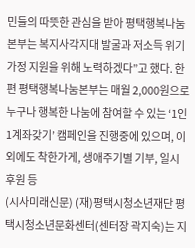민들의 따뜻한 관심을 받아 평택행복나눔본부는 복지사각지대 발굴과 저소득 위기가정 지원을 위해 노력하겠다”고 했다. 한편 평택행복나눔본부는 매월 2,000원으로 누구나 행복한 나눔에 참여할 수 있는 ‘1인 1계좌갖기’ 캠페인을 진행중에 있으며, 이 외에도 착한가게, 생애주기별 기부, 일시후원 등
(시사미래신문) (재)평택시청소년재단 평택시청소년문화센터(센터장 곽지숙)는 지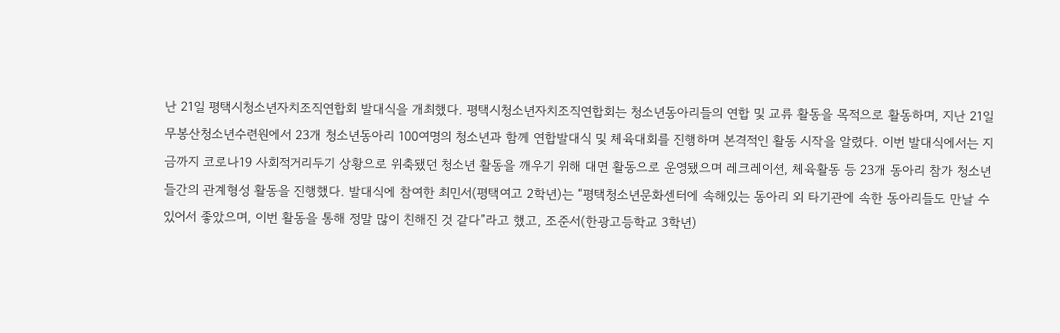난 21일 평택시청소년자치조직연합회 발대식을 개최했다. 평택시청소년자치조직연합회는 청소년동아리들의 연합 및 교류 활동을 목적으로 활동하며, 지난 21일 무봉산청소년수련원에서 23개 청소년동아리 100여명의 청소년과 함께 연합발대식 및 체육대회를 진행하며 본격적인 활동 시작을 알렸다. 이번 발대식에서는 지금까지 코로나19 사회적거리두기 상황으로 위축됐던 청소년 활동을 깨우기 위해 대면 활동으로 운영됐으며 레크레이션, 체육활동 등 23개 동아리 참가 청소년들간의 관계형성 활동을 진행했다. 발대식에 참여한 최민서(평택여고 2학년)는 “평택청소년문화센터에 속해있는 동아리 외 타기관에 속한 동아리들도 만날 수 있어서 좋았으며, 이번 활동을 통해 정말 많이 친해진 것 같다”라고 했고, 조준서(한광고등학교 3학년)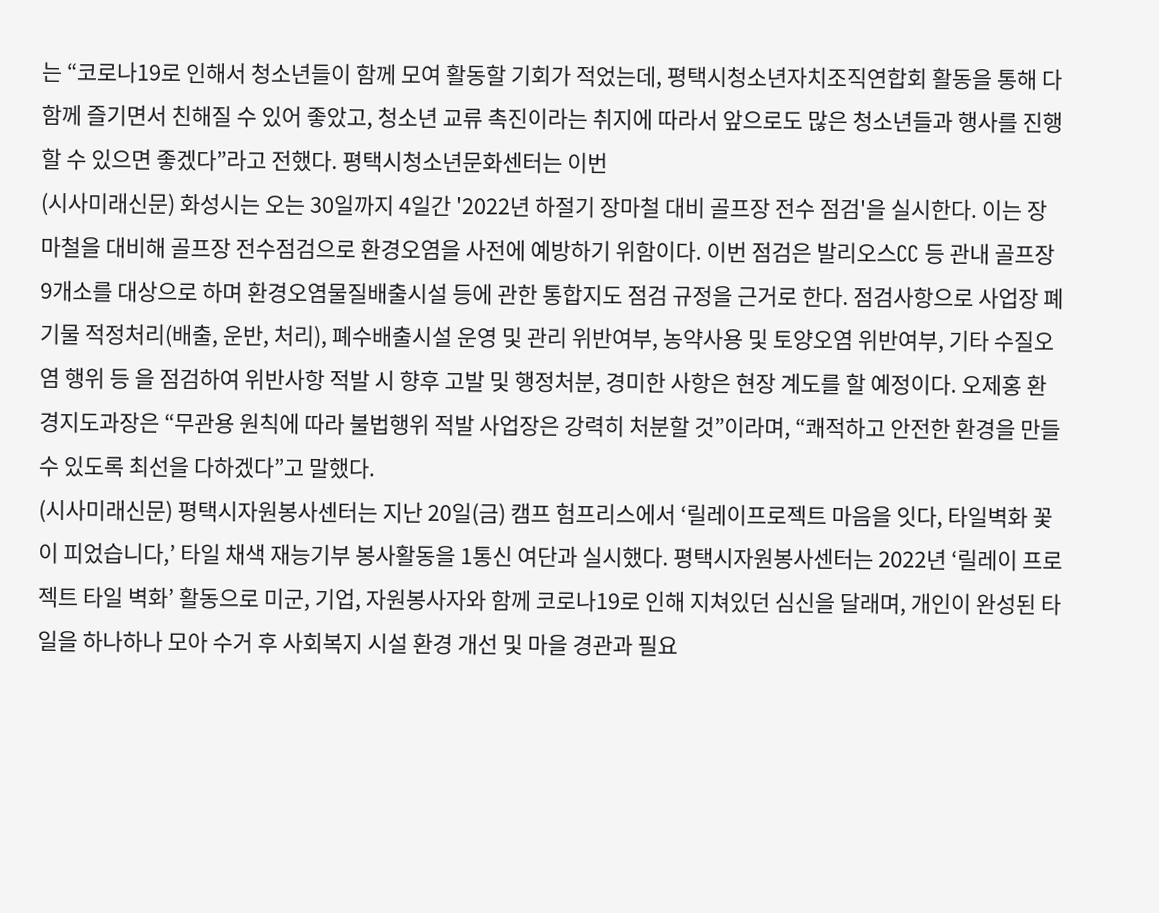는 “코로나19로 인해서 청소년들이 함께 모여 활동할 기회가 적었는데, 평택시청소년자치조직연합회 활동을 통해 다 함께 즐기면서 친해질 수 있어 좋았고, 청소년 교류 촉진이라는 취지에 따라서 앞으로도 많은 청소년들과 행사를 진행할 수 있으면 좋겠다”라고 전했다. 평택시청소년문화센터는 이번
(시사미래신문) 화성시는 오는 30일까지 4일간 '2022년 하절기 장마철 대비 골프장 전수 점검'을 실시한다. 이는 장마철을 대비해 골프장 전수점검으로 환경오염을 사전에 예방하기 위함이다. 이번 점검은 발리오스CC 등 관내 골프장 9개소를 대상으로 하며 환경오염물질배출시설 등에 관한 통합지도 점검 규정을 근거로 한다. 점검사항으로 사업장 폐기물 적정처리(배출, 운반, 처리), 폐수배출시설 운영 및 관리 위반여부, 농약사용 및 토양오염 위반여부, 기타 수질오염 행위 등 을 점검하여 위반사항 적발 시 향후 고발 및 행정처분, 경미한 사항은 현장 계도를 할 예정이다. 오제홍 환경지도과장은 “무관용 원칙에 따라 불법행위 적발 사업장은 강력히 처분할 것”이라며, “쾌적하고 안전한 환경을 만들 수 있도록 최선을 다하겠다”고 말했다.
(시사미래신문) 평택시자원봉사센터는 지난 20일(금) 캠프 험프리스에서 ‘릴레이프로젝트 마음을 잇다, 타일벽화 꽃이 피었습니다,’ 타일 채색 재능기부 봉사활동을 1통신 여단과 실시했다. 평택시자원봉사센터는 2022년 ‘릴레이 프로젝트 타일 벽화’ 활동으로 미군, 기업, 자원봉사자와 함께 코로나19로 인해 지쳐있던 심신을 달래며, 개인이 완성된 타일을 하나하나 모아 수거 후 사회복지 시설 환경 개선 및 마을 경관과 필요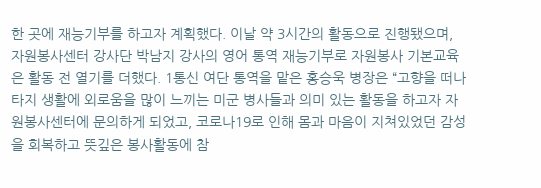한 곳에 재능기부를 하고자 계획했다. 이날 약 3시간의 활동으로 진행됐으며, 자원봉사센터 강사단 박남지 강사의 영어 통역 재능기부로 자원봉사 기본교육은 활동 전 열기를 더했다. 1통신 여단 통역을 맡은 홍승욱 병장은 “고향을 떠나 타지 생활에 외로움을 많이 느끼는 미군 병사들과 의미 있는 활동을 하고자 자원봉사센터에 문의하게 되었고, 코로나19로 인해 몸과 마음이 지쳐있었던 감성을 회복하고 뜻깊은 봉사활동에 참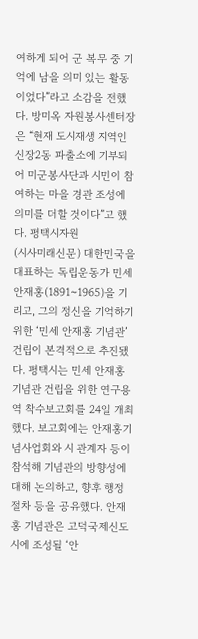여하게 되어 군 복무 중 기억에 남을 의미 있는 활동이었다”라고 소감을 전했다. 방미옥 자원봉사센터장은 “현재 도시재생 지역인 신장2동 파출소에 기부되어 미군봉사단과 시민이 참여하는 마을 경관 조성에 의미를 더할 것이다”고 했다. 평택시자원
(시사미래신문) 대한민국을 대표하는 독립운동가 민세 안재홍(1891~1965)을 기리고, 그의 정신을 기억하기 위한 ‘민세 안재홍 기념관’ 건립이 본격적으로 추진됐다. 평택시는 민세 안재홍 기념관 건립을 위한 연구용역 착수보고회를 24일 개최했다. 보고회에는 안재홍기념사업회와 시 관계자 등이 참석해 기념관의 방향성에 대해 논의하고, 향후 행정 절차 등을 공유했다. 안재홍 기념관은 고덕국제신도시에 조성될 ‘안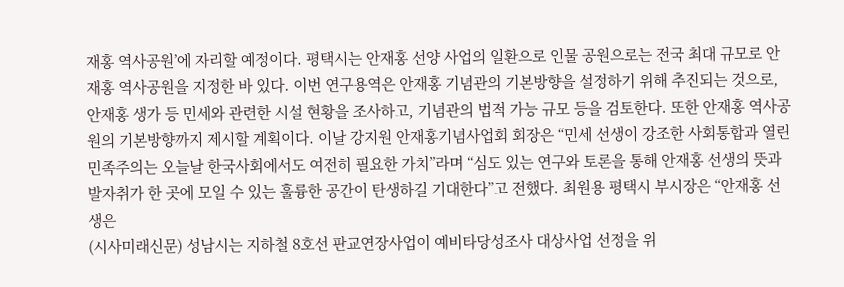재홍 역사공원’에 자리할 예정이다. 평택시는 안재홍 선양 사업의 일환으로 인물 공원으로는 전국 최대 규모로 안재홍 역사공원을 지정한 바 있다. 이번 연구용역은 안재홍 기념관의 기본방향을 설정하기 위해 추진되는 것으로, 안재홍 생가 등 민세와 관련한 시설 현황을 조사하고, 기념관의 법적 가능 규모 등을 검토한다. 또한 안재홍 역사공원의 기본방향까지 제시할 계획이다. 이날 강지원 안재홍기념사업회 회장은 “민세 선생이 강조한 사회통합과 열린 민족주의는 오늘날 한국사회에서도 여전히 필요한 가치”라며 “심도 있는 연구와 토론을 통해 안재홍 선생의 뜻과 발자취가 한 곳에 모일 수 있는 훌륭한 공간이 탄생하길 기대한다”고 전했다. 최원용 평택시 부시장은 “안재홍 선생은
(시사미래신문) 성남시는 지하철 8호선 판교연장사업이 예비타당성조사 대상사업 선정을 위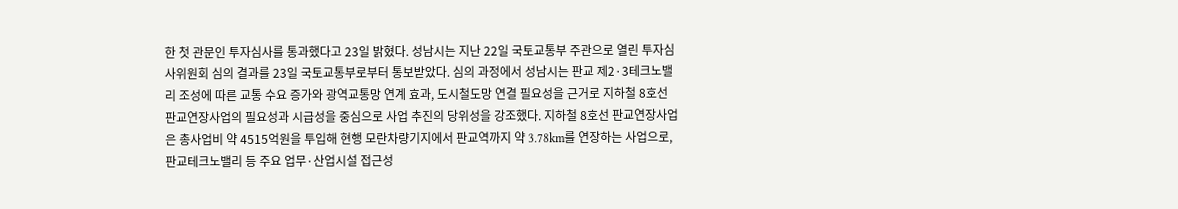한 첫 관문인 투자심사를 통과했다고 23일 밝혔다. 성남시는 지난 22일 국토교통부 주관으로 열린 투자심사위원회 심의 결과를 23일 국토교통부로부터 통보받았다. 심의 과정에서 성남시는 판교 제2·3테크노밸리 조성에 따른 교통 수요 증가와 광역교통망 연계 효과, 도시철도망 연결 필요성을 근거로 지하철 8호선 판교연장사업의 필요성과 시급성을 중심으로 사업 추진의 당위성을 강조했다. 지하철 8호선 판교연장사업은 총사업비 약 4515억원을 투입해 현행 모란차량기지에서 판교역까지 약 3.78km를 연장하는 사업으로, 판교테크노밸리 등 주요 업무·산업시설 접근성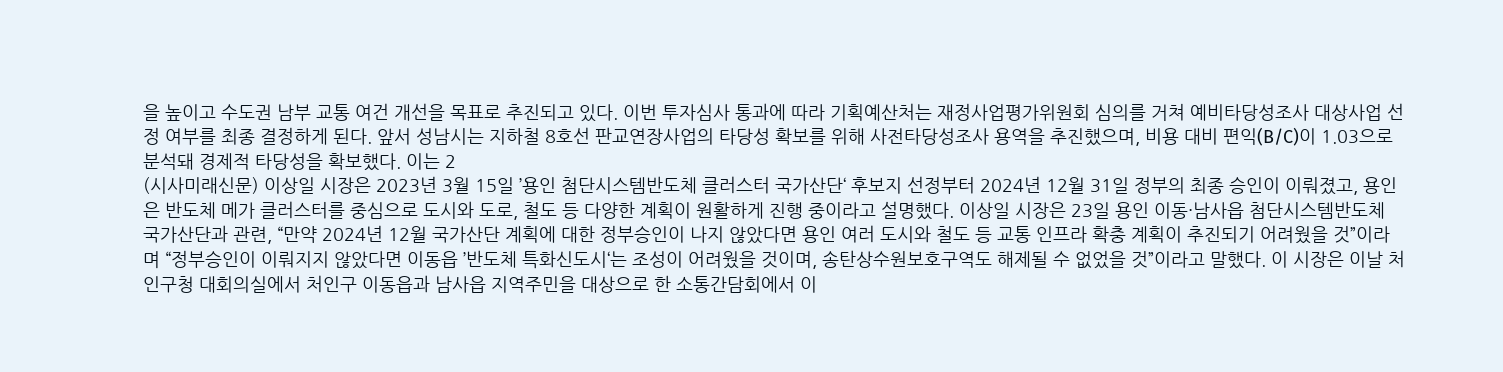을 높이고 수도권 남부 교통 여건 개선을 목표로 추진되고 있다. 이번 투자심사 통과에 따라 기획예산처는 재정사업평가위원회 심의를 거쳐 예비타당성조사 대상사업 선정 여부를 최종 결정하게 된다. 앞서 성남시는 지하철 8호선 판교연장사업의 타당성 확보를 위해 사전타당성조사 용역을 추진했으며, 비용 대비 편익(B/C)이 1.03으로 분석돼 경제적 타당성을 확보했다. 이는 2
(시사미래신문) 이상일 시장은 2023년 3월 15일 ’용인 첨단시스템반도체 클러스터 국가산단‘ 후보지 선정부터 2024년 12월 31일 정부의 최종 승인이 이뤄졌고, 용인은 반도체 메가 클러스터를 중심으로 도시와 도로, 철도 등 다양한 계획이 원활하게 진행 중이라고 설명했다. 이상일 시장은 23일 용인 이동·남사읍 첨단시스템반도체 국가산단과 관련, “만약 2024년 12월 국가산단 계획에 대한 정부승인이 나지 않았다면 용인 여러 도시와 철도 등 교통 인프라 확충 계획이 추진되기 어려웠을 것”이라며 “정부승인이 이뤄지지 않았다면 이동읍 ’반도체 특화신도시‘는 조성이 어려웠을 것이며, 송탄상수원보호구역도 해제될 수 없었을 것”이라고 말했다. 이 시장은 이날 처인구청 대회의실에서 처인구 이동읍과 남사읍 지역주민을 대상으로 한 소통간담회에서 이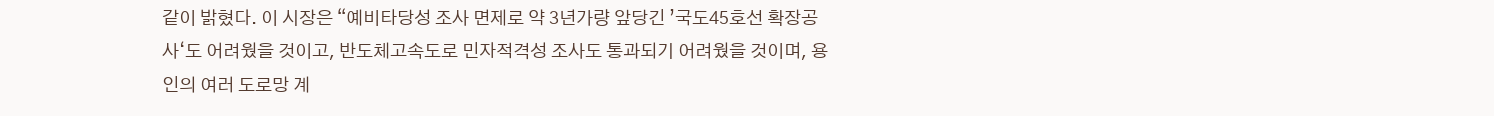같이 밝혔다. 이 시장은 “예비타당성 조사 면제로 약 3년가량 앞당긴 ’국도45호선 확장공사‘도 어려웠을 것이고, 반도체고속도로 민자적격성 조사도 통과되기 어려웠을 것이며, 용인의 여러 도로망 계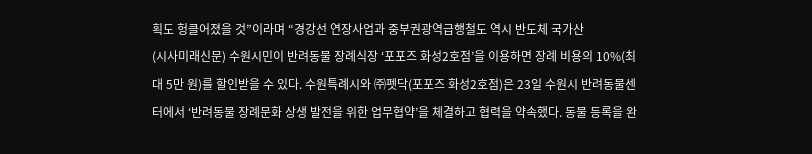획도 헝클어졌을 것”이라며 “경강선 연장사업과 중부권광역급행철도 역시 반도체 국가산
(시사미래신문) 수원시민이 반려동물 장례식장 ‘포포즈 화성2호점’을 이용하면 장례 비용의 10%(최대 5만 원)를 할인받을 수 있다. 수원특례시와 ㈜펫닥(포포즈 화성2호점)은 23일 수원시 반려동물센터에서 ‘반려동물 장례문화 상생 발전을 위한 업무협약’을 체결하고 협력을 약속했다. 동물 등록을 완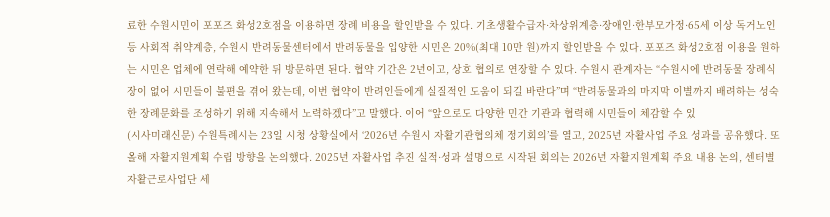료한 수원시민이 포포즈 화성2호점을 이용하면 장례 비용을 할인받을 수 있다. 기초생활수급자·차상위계층·장애인·한부모가정·65세 이상 독거노인 등 사회적 취약계층, 수원시 반려동물센터에서 반려동물을 입양한 시민은 20%(최대 10만 원)까지 할인받을 수 있다. 포포즈 화성2호점 이용을 원하는 시민은 업체에 연락해 예약한 뒤 방문하면 된다. 협약 기간은 2년이고, 상호 협의로 연장할 수 있다. 수원시 관계자는 “수원시에 반려동물 장례식장이 없어 시민들이 불편을 겪어 왔는데, 이번 협약이 반려인들에게 실질적인 도움이 되길 바란다”며 “반려동물과의 마지막 이별까지 배려하는 성숙한 장례문화를 조성하기 위해 지속해서 노력하겠다”고 말했다. 이어 “앞으로도 다양한 민간 기관과 협력해 시민들이 체감할 수 있
(시사미래신문) 수원특례시는 23일 시청 상황실에서 ‘2026년 수원시 자활기관협의체 정기회의’를 열고, 2025년 자활사업 주요 성과를 공유했다. 또 올해 자활지원계획 수립 방향을 논의했다. 2025년 자활사업 추진 실적·성과 설명으로 시작된 회의는 2026년 자활지원계획 주요 내용 논의, 센터별 자활근로사업단 세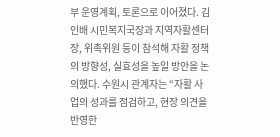부 운영계획, 토론으로 이어졌다. 김인배 시민복지국장과 지역자활센터장, 위촉위원 등이 참석해 자활 정책의 방향성, 실효성을 높일 방안을 논의했다. 수원시 관계자는 “자활 사업의 성과를 점검하고, 현장 의견을 반영한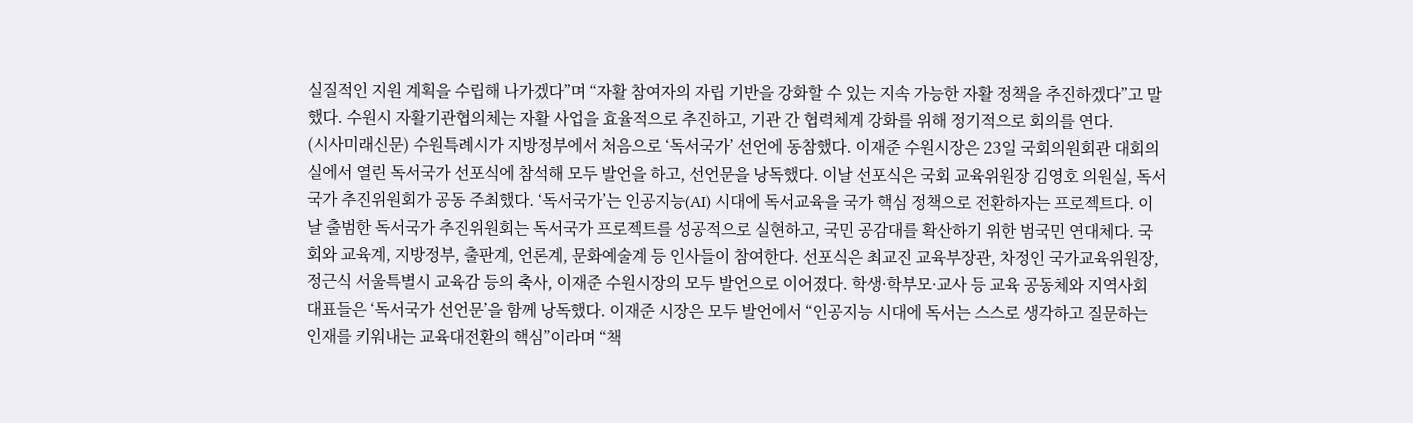실질적인 지원 계획을 수립해 나가겠다”며 “자활 참여자의 자립 기반을 강화할 수 있는 지속 가능한 자활 정책을 추진하겠다”고 말했다. 수원시 자활기관협의체는 자활 사업을 효율적으로 추진하고, 기관 간 협력체계 강화를 위해 정기적으로 회의를 연다.
(시사미래신문) 수원특례시가 지방정부에서 처음으로 ‘독서국가’ 선언에 동참했다. 이재준 수원시장은 23일 국회의원회관 대회의실에서 열린 독서국가 선포식에 참석해 모두 발언을 하고, 선언문을 낭독했다. 이날 선포식은 국회 교육위원장 김영호 의원실, 독서국가 추진위원회가 공동 주최했다. ‘독서국가’는 인공지능(AI) 시대에 독서교육을 국가 핵심 정책으로 전환하자는 프로젝트다. 이날 출범한 독서국가 추진위원회는 독서국가 프로젝트를 성공적으로 실현하고, 국민 공감대를 확산하기 위한 범국민 연대체다. 국회와 교육계, 지방정부, 출판계, 언론계, 문화예술계 등 인사들이 참여한다. 선포식은 최교진 교육부장관, 차정인 국가교육위원장, 정근식 서울특별시 교육감 등의 축사, 이재준 수원시장의 모두 발언으로 이어졌다. 학생·학부모·교사 등 교육 공동체와 지역사회 대표들은 ‘독서국가 선언문’을 함께 낭독했다. 이재준 시장은 모두 발언에서 “인공지능 시대에 독서는 스스로 생각하고 질문하는 인재를 키워내는 교육대전환의 핵심”이라며 “책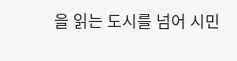을 읽는 도시를 넘어 시민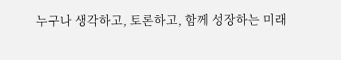누구나 생각하고, 토론하고, 함께 성장하는 미래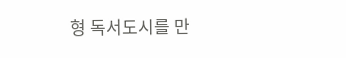형 독서도시를 만